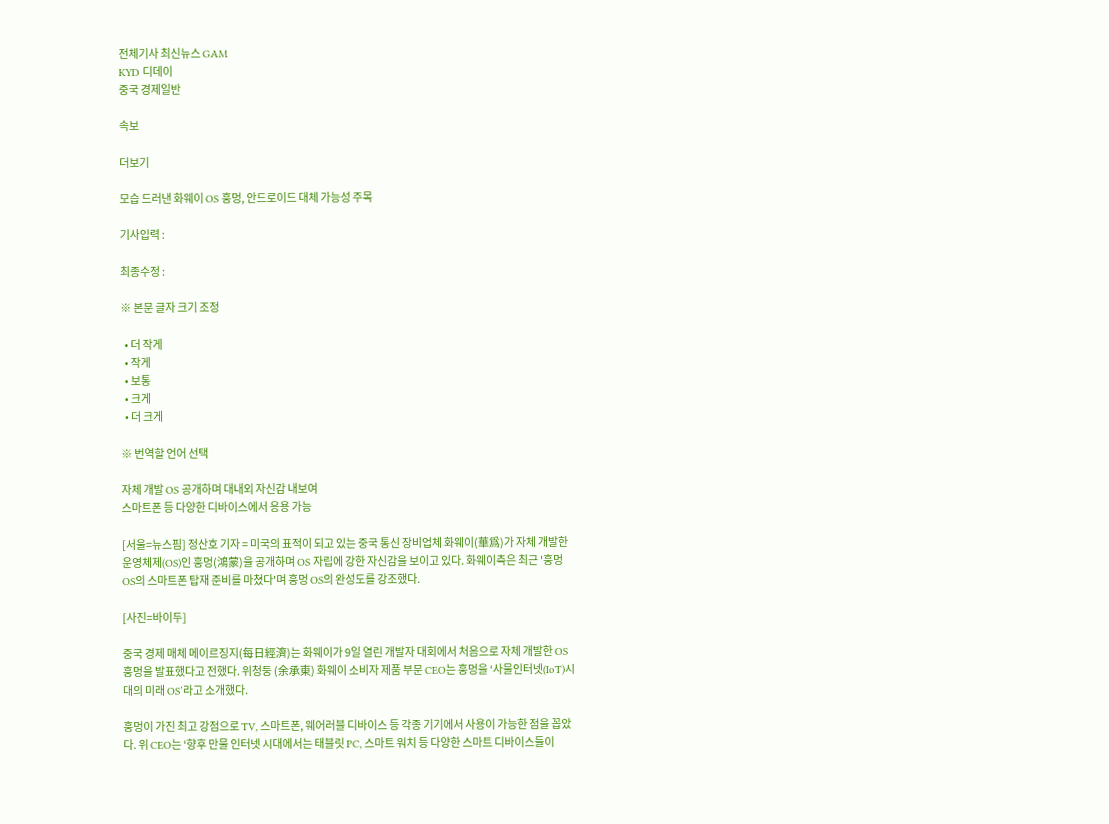전체기사 최신뉴스 GAM
KYD 디데이
중국 경제일반

속보

더보기

모습 드러낸 화웨이 OS 훙멍, 안드로이드 대체 가능성 주목

기사입력 :

최종수정 :

※ 본문 글자 크기 조정

  • 더 작게
  • 작게
  • 보통
  • 크게
  • 더 크게

※ 번역할 언어 선택

자체 개발 OS 공개하며 대내외 자신감 내보여
스마트폰 등 다양한 디바이스에서 응용 가능

[서울=뉴스핌] 정산호 기자 = 미국의 표적이 되고 있는 중국 통신 장비업체 화웨이(華爲)가 자체 개발한 운영체제(OS)인 훙멍(鴻蒙)을 공개하며 OS 자립에 강한 자신감을 보이고 있다. 화웨이측은 최근 '훙멍 OS의 스마트폰 탑재 준비를 마쳤다'며 훙멍 OS의 완성도를 강조했다.

[사진=바이두]

중국 경제 매체 메이르징지(每日經濟)는 화웨이가 9일 열린 개발자 대회에서 처음으로 자체 개발한 OS 훙멍을 발표했다고 전했다. 위청둥 (余承東) 화웨이 소비자 제품 부문 CEO는 훙멍을 ‘사물인터넷(IoT)시대의 미래 OS’라고 소개했다.

훙멍이 가진 최고 강점으로 TV, 스마트폰, 웨어러블 디바이스 등 각종 기기에서 사용이 가능한 점을 꼽았다. 위 CEO는 ‘향후 만물 인터넷 시대에서는 태블릿 PC, 스마트 워치 등 다양한 스마트 디바이스들이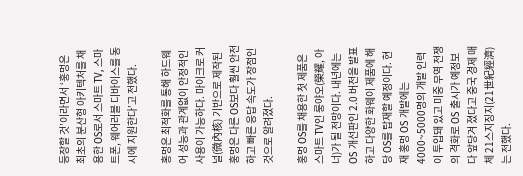등장할 것’이라면서 ‘훙멍은 최초의 분산형 아키텍처를 채용한 OS로서 스마트 TV, 스마트폰, 웨어러블 디바이스를 동시에 지원한다’고 전했다.

홍멍은 최적화를 통해 하드웨어 성능과 관계없이 안정적인 사용이 가능하다. 마이크로 커널(微內核) 기반으로 제작된 훙멍은 다른 OS보다 훨씬 안전하고 빠른 응답 속도가 장점인 것으로 알려졌다.

훙멍 OS를 채용한 첫 제품은 스마트 TV인 룽야오(榮耀, 아너)가 될 전망이다. 내년에는 OS 개선판인 2.0 버전을 발표하고 다양한 화웨이 제품에 해당 OS를 탑재할 예정이다. 현재 훙멍 OS 개발에는 4000~5000명의 개발 인력이 투입돼 있고 미중 무역 전쟁의 격화로 OS 출시가 예정보다 앞당겨 졌다고 중국 경제 매체 21스지징지(21世紀經濟)는 전했다.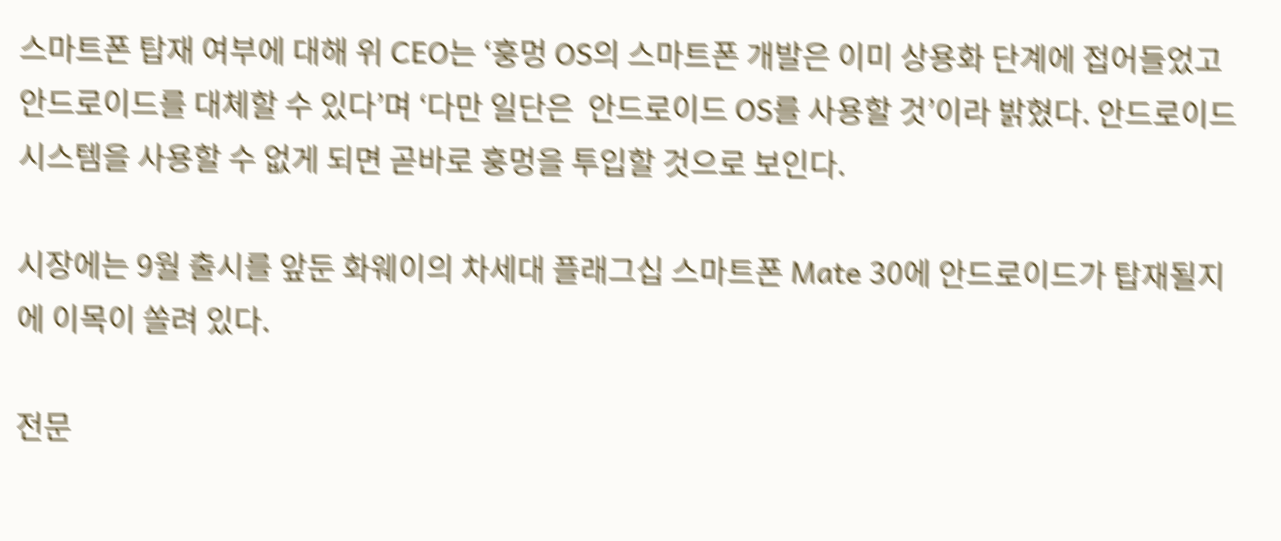스마트폰 탑재 여부에 대해 위 CEO는 ‘훙멍 OS의 스마트폰 개발은 이미 상용화 단계에 접어들었고 안드로이드를 대체할 수 있다’며 ‘다만 일단은  안드로이드 OS를 사용할 것’이라 밝혔다. 안드로이드 시스템을 사용할 수 없게 되면 곧바로 훙멍을 투입할 것으로 보인다.

시장에는 9월 출시를 앞둔 화웨이의 차세대 플래그십 스마트폰 Mate 30에 안드로이드가 탑재될지에 이목이 쏠려 있다.

전문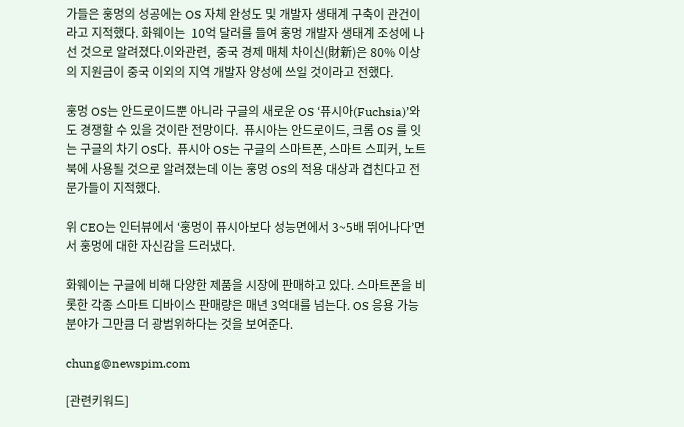가들은 훙멍의 성공에는 OS 자체 완성도 및 개발자 생태계 구축이 관건이라고 지적했다. 화웨이는  10억 달러를 들여 훙멍 개발자 생태계 조성에 나선 것으로 알려졌다.이와관련,  중국 경제 매체 차이신(財新)은 80% 이상의 지원금이 중국 이외의 지역 개발자 양성에 쓰일 것이라고 전했다.

훙멍 OS는 안드로이드뿐 아니라 구글의 새로운 OS ‘퓨시아(Fuchsia)’와도 경쟁할 수 있을 것이란 전망이다.  퓨시아는 안드로이드, 크롬 OS 를 잇는 구글의 차기 OS다.  퓨시아 OS는 구글의 스마트폰, 스마트 스피커, 노트북에 사용될 것으로 알려졌는데 이는 훙멍 OS의 적용 대상과 겹친다고 전문가들이 지적했다.

위 CEO는 인터뷰에서 ‘훙멍이 퓨시아보다 성능면에서 3~5배 뛰어나다’면서 훙멍에 대한 자신감을 드러냈다.

화웨이는 구글에 비해 다양한 제품을 시장에 판매하고 있다. 스마트폰을 비롯한 각종 스마트 디바이스 판매량은 매년 3억대를 넘는다. OS 응용 가능분야가 그만큼 더 광범위하다는 것을 보여준다.

chung@newspim.com

[관련키워드]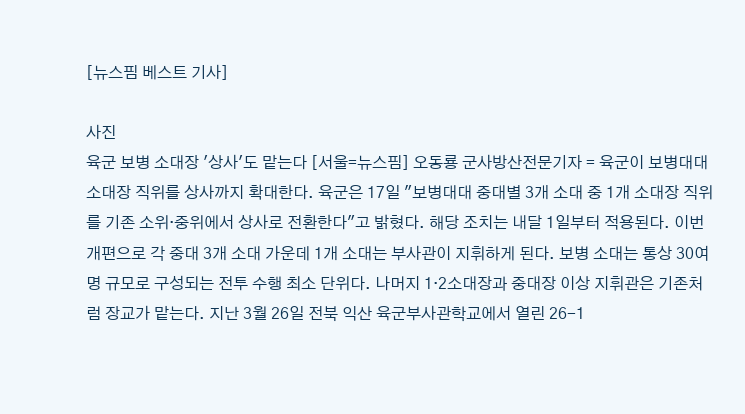[뉴스핌 베스트 기사]

사진
육군 보병 소대장 '상사'도 맡는다 [서울=뉴스핌] 오동룡 군사방산전문기자 = 육군이 보병대대 소대장 직위를 상사까지 확대한다. 육군은 17일 "보병대대 중대별 3개 소대 중 1개 소대장 직위를 기존 소위·중위에서 상사로 전환한다"고 밝혔다. 해당 조치는 내달 1일부터 적용된다. 이번 개편으로 각 중대 3개 소대 가운데 1개 소대는 부사관이 지휘하게 된다. 보병 소대는 통상 30여 명 규모로 구성되는 전투 수행 최소 단위다. 나머지 1·2소대장과 중대장 이상 지휘관은 기존처럼 장교가 맡는다. 지난 3월 26일 전북 익산 육군부사관학교에서 열린 26-1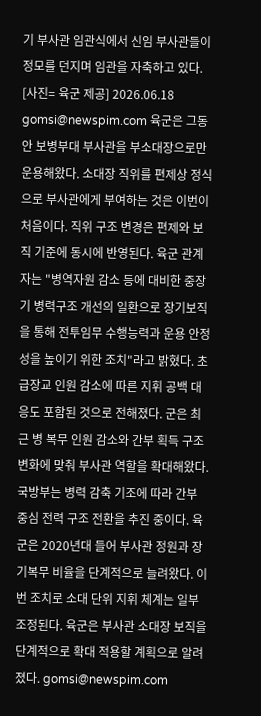기 부사관 임관식에서 신임 부사관들이 정모를 던지며 임관을 자축하고 있다. [사진= 육군 제공] 2026.06.18 gomsi@newspim.com 육군은 그동안 보병부대 부사관을 부소대장으로만 운용해왔다. 소대장 직위를 편제상 정식으로 부사관에게 부여하는 것은 이번이 처음이다. 직위 구조 변경은 편제와 보직 기준에 동시에 반영된다. 육군 관계자는 "병역자원 감소 등에 대비한 중장기 병력구조 개선의 일환으로 장기보직을 통해 전투임무 수행능력과 운용 안정성을 높이기 위한 조치"라고 밝혔다. 초급장교 인원 감소에 따른 지휘 공백 대응도 포함된 것으로 전해졌다. 군은 최근 병 복무 인원 감소와 간부 획득 구조 변화에 맞춰 부사관 역할을 확대해왔다. 국방부는 병력 감축 기조에 따라 간부 중심 전력 구조 전환을 추진 중이다. 육군은 2020년대 들어 부사관 정원과 장기복무 비율을 단계적으로 늘려왔다. 이번 조치로 소대 단위 지휘 체계는 일부 조정된다. 육군은 부사관 소대장 보직을 단계적으로 확대 적용할 계획으로 알려졌다. gomsi@newspim.com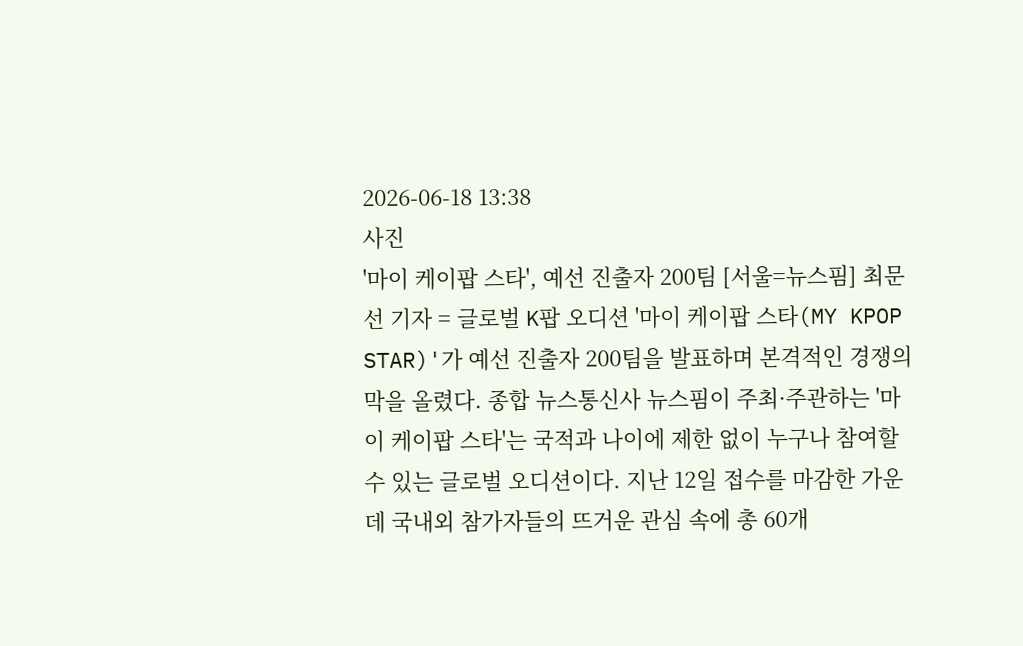2026-06-18 13:38
사진
'마이 케이팝 스타', 예선 진출자 200팀 [서울=뉴스핌] 최문선 기자 = 글로벌 K팝 오디션 '마이 케이팝 스타(MY KPOP STAR)'가 예선 진출자 200팀을 발표하며 본격적인 경쟁의 막을 올렸다. 종합 뉴스통신사 뉴스핌이 주최·주관하는 '마이 케이팝 스타'는 국적과 나이에 제한 없이 누구나 참여할 수 있는 글로벌 오디션이다. 지난 12일 접수를 마감한 가운데 국내외 참가자들의 뜨거운 관심 속에 총 60개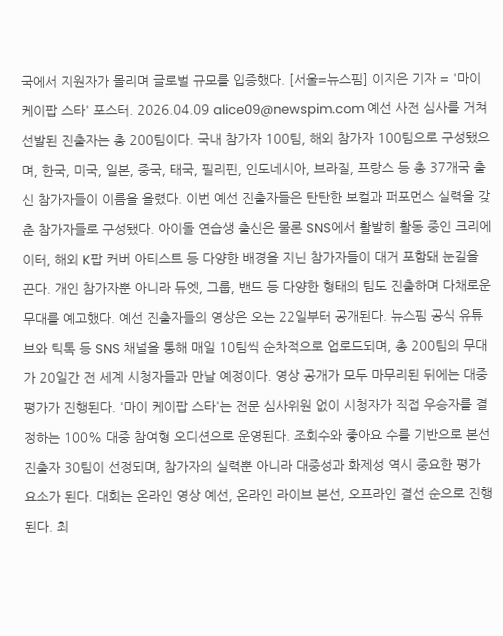국에서 지원자가 몰리며 글로벌 규모를 입증했다. [서울=뉴스핌] 이지은 기자 = '마이 케이팝 스타' 포스터. 2026.04.09 alice09@newspim.com 예선 사전 심사를 거쳐 선발된 진출자는 총 200팀이다. 국내 참가자 100팀, 해외 참가자 100팀으로 구성됐으며, 한국, 미국, 일본, 중국, 태국, 필리핀, 인도네시아, 브라질, 프랑스 등 총 37개국 출신 참가자들이 이름을 올렸다. 이번 예선 진출자들은 탄탄한 보컬과 퍼포먼스 실력을 갖춘 참가자들로 구성됐다. 아이돌 연습생 출신은 물론 SNS에서 활발히 활동 중인 크리에이터, 해외 K팝 커버 아티스트 등 다양한 배경을 지닌 참가자들이 대거 포함돼 눈길을 끈다. 개인 참가자뿐 아니라 듀엣, 그룹, 밴드 등 다양한 형태의 팀도 진출하며 다채로운 무대를 예고했다. 예선 진출자들의 영상은 오는 22일부터 공개된다. 뉴스핌 공식 유튜브와 틱톡 등 SNS 채널을 통해 매일 10팀씩 순차적으로 업로드되며, 총 200팀의 무대가 20일간 전 세계 시청자들과 만날 예정이다. 영상 공개가 모두 마무리된 뒤에는 대중 평가가 진행된다. '마이 케이팝 스타'는 전문 심사위원 없이 시청자가 직접 우승자를 결정하는 100% 대중 참여형 오디션으로 운영된다. 조회수와 좋아요 수를 기반으로 본선 진출자 30팀이 선정되며, 참가자의 실력뿐 아니라 대중성과 화제성 역시 중요한 평가 요소가 된다. 대회는 온라인 영상 예선, 온라인 라이브 본선, 오프라인 결선 순으로 진행된다. 최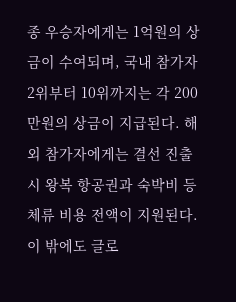종 우승자에게는 1억원의 상금이 수여되며, 국내 참가자 2위부터 10위까지는 각 200만원의 상금이 지급된다. 해외 참가자에게는 결선 진출 시 왕복 항공권과 숙박비 등 체류 비용 전액이 지원된다. 이 밖에도 글로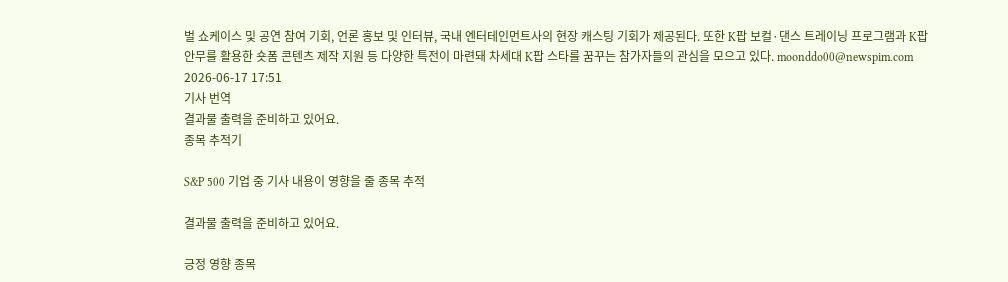벌 쇼케이스 및 공연 참여 기회, 언론 홍보 및 인터뷰, 국내 엔터테인먼트사의 현장 캐스팅 기회가 제공된다. 또한 K팝 보컬·댄스 트레이닝 프로그램과 K팝 안무를 활용한 숏폼 콘텐츠 제작 지원 등 다양한 특전이 마련돼 차세대 K팝 스타를 꿈꾸는 참가자들의 관심을 모으고 있다. moonddo00@newspim.com 2026-06-17 17:51
기사 번역
결과물 출력을 준비하고 있어요.
종목 추적기

S&P 500 기업 중 기사 내용이 영향을 줄 종목 추적

결과물 출력을 준비하고 있어요.

긍정 영향 종목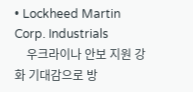• Lockheed Martin Corp. Industrials
    우크라이나 안보 지원 강화 기대감으로 방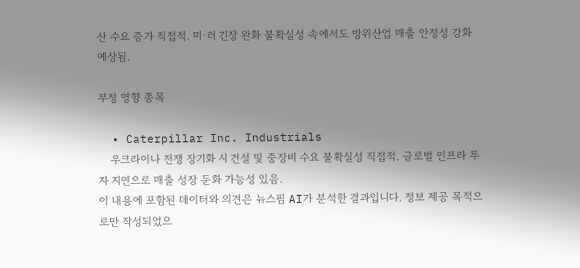산 수요 증가 직접적. 미·러 긴장 완화 불확실성 속에서도 방위산업 매출 안정성 강화 예상됨.

부정 영향 종목

  • Caterpillar Inc. Industrials
    우크라이나 전쟁 장기화 시 건설 및 중장비 수요 불확실성 직접적. 글로벌 인프라 투자 지연으로 매출 성장 둔화 가능성 있음.
이 내용에 포함된 데이터와 의견은 뉴스핌 AI가 분석한 결과입니다. 정보 제공 목적으로만 작성되었으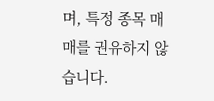며, 특정 종목 매매를 권유하지 않습니다.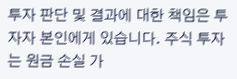투자 판단 및 결과에 대한 책임은 투자자 본인에게 있습니다. 주식 투자는 원금 손실 가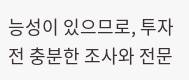능성이 있으므로, 투자 전 충분한 조사와 전문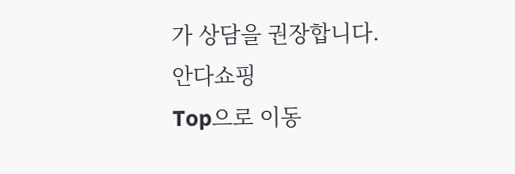가 상담을 권장합니다.
안다쇼핑
Top으로 이동